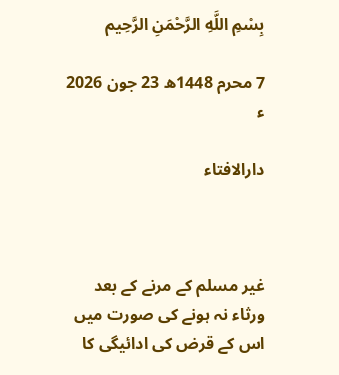بِسْمِ اللَّهِ الرَّحْمَنِ الرَّحِيم

7 محرم 1448ھ 23 جون 2026 ء

دارالافتاء



غیر مسلم کے مرنے کے بعد ورثاء نہ ہونے کی صورت میں اس کے قرض کی ادائیگی کا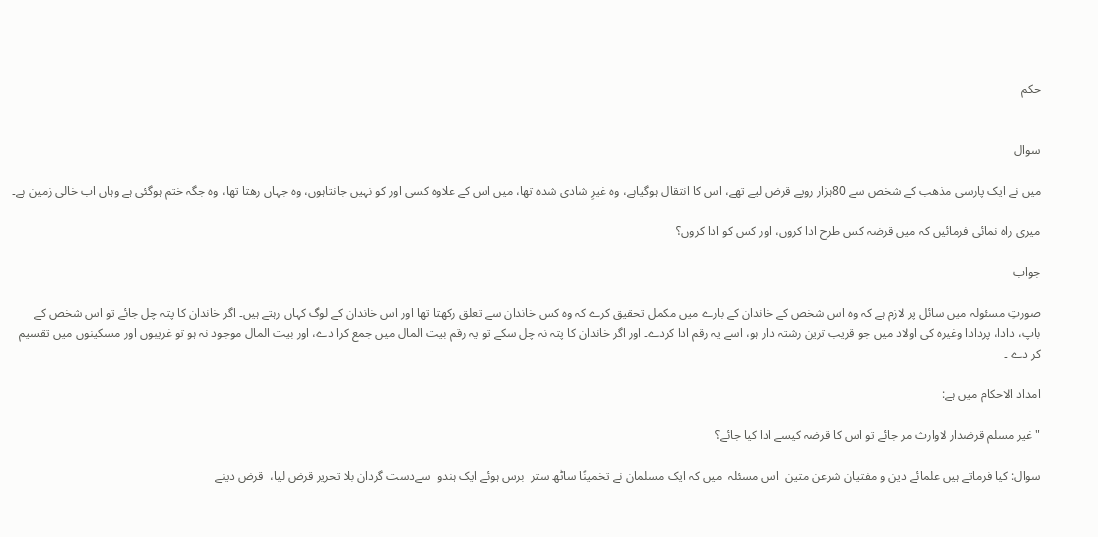حکم


سوال

میں نے ایک پارسی مذھب کے شخص سے 80ہزار روپے قرض لیے تھے، اس کا انتقال ہوگیاہے، وہ غیرِ شادی شدہ تھا، میں اس کے علاوہ کسی اور کو نہیں جانتاہوں، وہ جہاں رھتا تھا، وہ جگہ ختم ہوگئی ہے وہاں اب خالی زمین ہے۔

میری راہ نمائی فرمائیں کہ میں قرضہ کس طرح ادا کروں، اور کس کو ادا کروں؟

جواب

صورتِ مسئولہ میں سائل پر لازم ہے کہ وہ اس شخص کے خاندان کے بارے میں مکمل تحقیق کرے کہ وہ کس خاندان سے تعلق رکھتا تھا اور اس خاندان کے لوگ کہاں رہتے ہیں۔ اگر خاندان کا پتہ چل جائے تو اس شخص کے باپ، دادا، پردادا وغیرہ کی اولاد میں جو قریب ترین رشتہ دار ہو، اسے یہ رقم ادا کردے۔ اور اگر خاندان کا پتہ نہ چل سکے تو یہ رقم بیت المال میں جمع کرا دے، اور بیت المال موجود نہ ہو تو غریبوں اور مسکینوں میں تقسیم کر دے ۔

امداد الاحکام میں ہے:

"غیر مسلم قرضدار لاوارث مر جائے تو اس کا قرضہ کیسے ادا کیا جائے؟

سوال: کیا فرماتے ہیں علمائے دین و مفتیان شرعن متین  اس مسئلہ  میں کہ ایک مسلمان نے تخمینًا ساٹھ ستر  برس ہوئے ایک ہندو  سےدست گردان بلا تحریر قرض لیا،  قرض دینے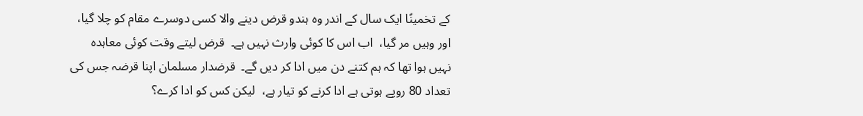کے تخمینًا ایک سال کے اندر وہ ہندو قرض دینے والا کسی دوسرے مقام کو چلا گیا،   اور وہیں مر گیا،  اب اس کا کوئی وارث نہیں ہے۔  قرض لیتے وقت کوئی معاہدہ نہیں ہوا تھا کہ ہم کتنے دن میں ادا کر دیں گے۔  قرضدار مسلمان اپنا قرضہ جس کی تعداد 80 روپے ہوتی ہے ادا کرنے کو تیار ہے،  لیکن کس کو ادا کرے؟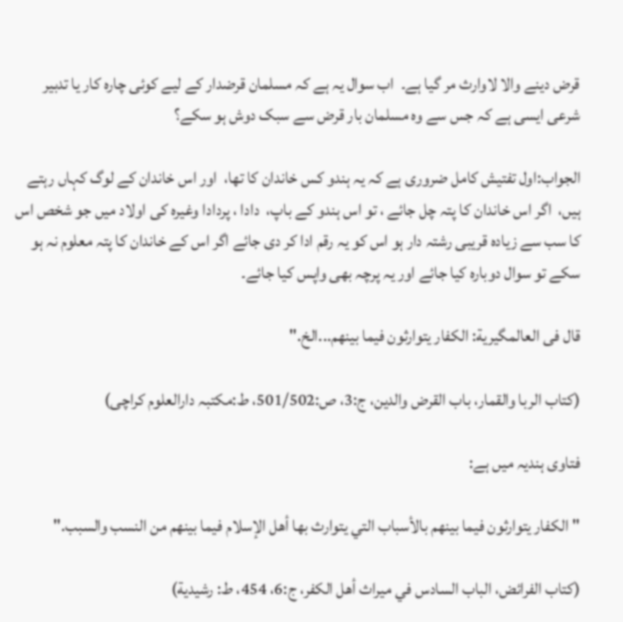قرض دینے والا لاوارث مر گیا ہے۔  اب سوال یہ ہے کہ مسلمان قرضدار کے لیے کوئی چارہ کار یا تدبیر شرعی ایسی ہے کہ جس سے وہ مسلمان بار قرض سے سبک دوش ہو سکے؟

الجواب:اول تفتیش کامل ضروری ہے کہ یہ ہندو کس خاندان کا تھا،  اور اس خاندان کے لوگ کہاں رہتے ہیں،  اگر اس خاندان کا پتہ چل جائے ، تو اس ہندو کے باپ،  دادا ، پردادا وغیرہ کی اولاد میں جو شخص اس کا سب سے زیادہ قریبی رشتہ دار ہو اس کو یہ رقم ادا کر دی جائے اگر اس کے خاندان کا پتہ معلوم نہ ہو سکے تو سوال دوبارہ کیا جائے اور یہ پرچہ بھی واپس کیا جائے۔

قال فی العالمگيریة: الكفار يتوارثون فيما بينهم...الخ."

(کتاب الربا والقمار، باب القرض والدین، ج:3، ص:501/502، ط:مکتبہ دارالعلوم کراچی)

فتاوی ہندیہ میں ہے:

"الكفار يتوارثون فيما بينهم بالأسباب التي يتوارث بها أهل الإسلام فيما بينهم من النسب والسبب."

(كتاب الفرائض، الباب السادس في ميراث أهل الكفر، ج:6، 454، ط: رشيدية)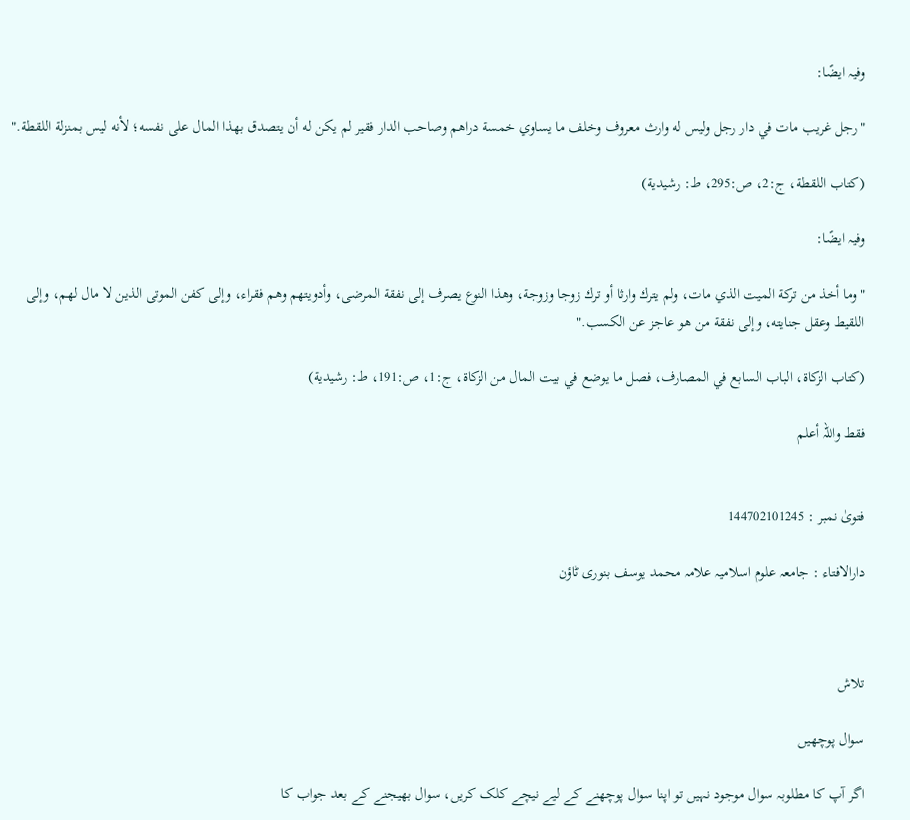وفیہ ایضًا:

"رجل غريب مات في دار رجل وليس له وارث معروف وخلف ما يساوي خمسة دراهم وصاحب الدار فقير لم يكن له أن يتصدق بهذا المال على نفسه؛ لأنه ليس بمنزلة اللقطة."

(كتاب اللقطة، ج:2، ص:295، ط: رشيدية)

وفیہ ایضًا:

"وما أخذ من تركة الميت الذي مات، ولم يترك وارثا أو ترك زوجا وزوجة، وهذا النوع يصرف إلى نفقة المرضى، وأدويتهم وهم فقراء، وإلى كفن الموتى الذين لا مال لهم، وإلى اللقيط وعقل جنايته، وإلى نفقة من هو عاجز عن الكسب."

(كتاب الزكاة، الباب السابع في المصارف، فصل ما يوضع في بيت المال من الزكاة، ج:1، ص:191، ط: رشيدية)

فقط واللہ أعلم


فتویٰ نمبر : 144702101245

دارالافتاء : جامعہ علوم اسلامیہ علامہ محمد یوسف بنوری ٹاؤن



تلاش

سوال پوچھیں

اگر آپ کا مطلوبہ سوال موجود نہیں تو اپنا سوال پوچھنے کے لیے نیچے کلک کریں، سوال بھیجنے کے بعد جواب کا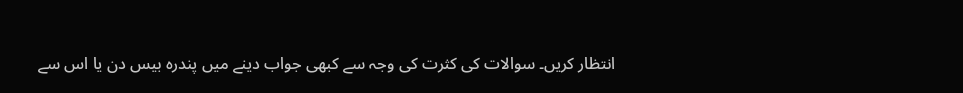انتظار کریں۔ سوالات کی کثرت کی وجہ سے کبھی جواب دینے میں پندرہ بیس دن یا اس سے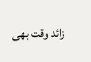زائد وقت بھی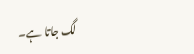لگ جاتا ہے۔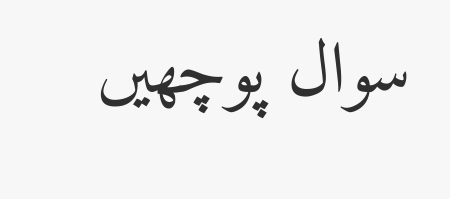سوال پوچھیں